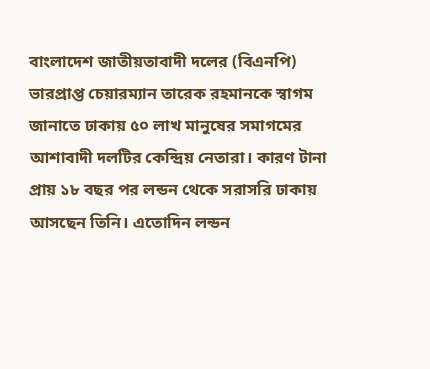বাংলাদেশ জাতীয়তাবাদী দলের (বিএনপি) ভারপ্রাপ্ত চেয়ারম্যান তারেক রহমানকে স্বাগম জানাতে ঢাকায় ৫০ লাখ মানুষের সমাগমের আশাবাদী দলটির কেন্দ্রিয় নেতারা। কারণ টানা প্রায় ১৮ বছর পর লন্ডন থেকে সরাসরি ঢাকায় আসছেন তিনি। এতোদিন লন্ডন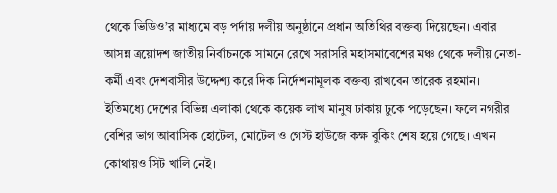থেকে ভিডিও’র মাধ্যমে বড় পর্দায় দলীয় অনুষ্ঠানে প্রধান অতিথির বক্তব্য দিয়েছেন। এবার আসন্ন ত্রয়োদশ জাতীয় নির্বাচনকে সামনে রেখে সরাসরি মহাসমাবেশের মঞ্চ থেকে দলীয় নেতা-কর্মী এবং দেশবাসীর উদ্দেশ্য করে দিক নির্দেশনামূলক বক্তব্য রাখবেন তারেক রহমান।
ইতিমধ্যে দেশের বিভিন্ন এলাকা থেকে কয়েক লাখ মানুষ ঢাকায় ঢুকে পড়েছেন। ফলে নগরীর বেশির ভাগ আবাসিক হোটেল, মোটেল ও গেস্ট হাউজে কক্ষ বুকিং শেষ হয়ে গেছে। এখন কোথায়ও সিট খালি নেই।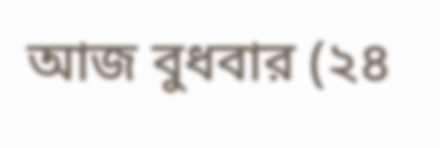আজ বুধবার (২৪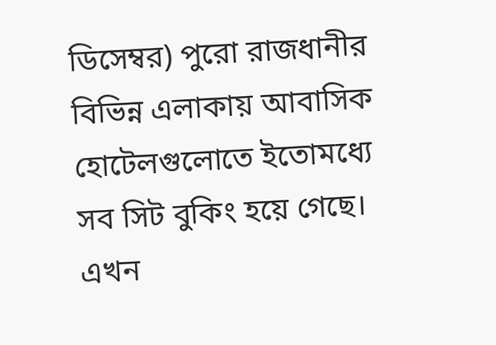ডিসেম্বর) পুরো রাজধানীর বিভিন্ন এলাকায় আবাসিক হোটেলগুলোতে ইতোমধ্যে সব সিট বুকিং হয়ে গেছে। এখন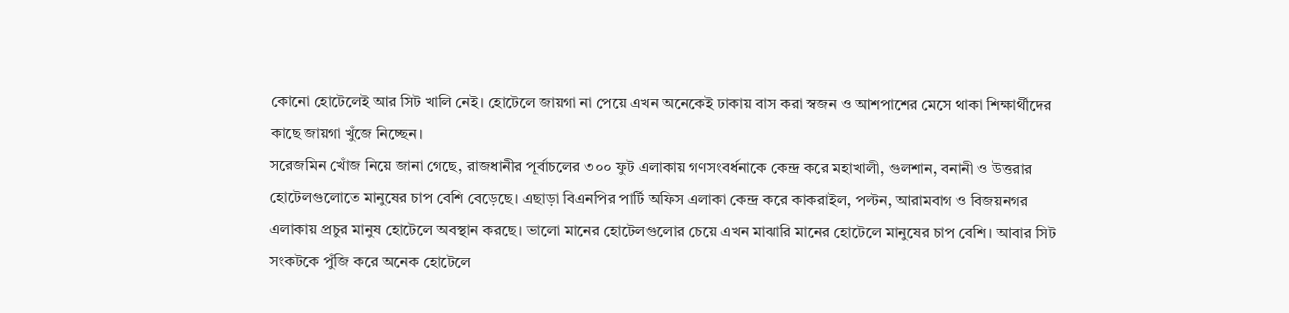কোনো হোটেলেই আর সিট খালি নেই। হোটেলে জায়গা না পেয়ে এখন অনেকেই ঢাকায় বাস করা স্বজন ও আশপাশের মেসে থাকা শিক্ষার্থীদের কাছে জায়গা খুঁজে নিচ্ছেন।
সরেজমিন খোঁজ নিয়ে জানা গেছে, রাজধানীর পূর্বাচলের ৩০০ ফুট এলাকায় গণসংবর্ধনাকে কেন্দ্র করে মহাখালী, গুলশান, বনানী ও উত্তরার হোটেলগুলোতে মানুষের চাপ বেশি বেড়েছে। এছাড়া বিএনপির পার্টি অফিস এলাকা কেন্দ্র করে কাকরাইল, পল্টন, আরামবাগ ও বিজয়নগর এলাকায় প্রচুর মানুষ হোটেলে অবস্থান করছে। ভালো মানের হোটেলগুলোর চেয়ে এখন মাঝারি মানের হোটেলে মানুষের চাপ বেশি। আবার সিট সংকটকে পুঁজি করে অনেক হোটেলে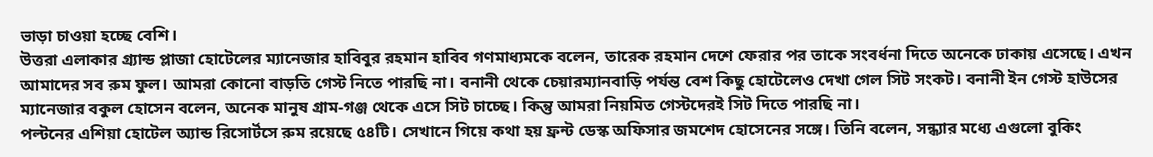ভাড়া চাওয়া হচ্ছে বেশি।
উত্তরা এলাকার গ্র্যান্ড প্লাজা হোটেলের ম্যানেজার হাবিবুর রহমান হাবিব গণমাধ্যমকে বলেন, তারেক রহমান দেশে ফেরার পর তাকে সংবর্ধনা দিতে অনেকে ঢাকায় এসেছে। এখন আমাদের সব রুম ফুল। আমরা কোনো বাড়তি গেস্ট নিতে পারছি না। বনানী থেকে চেয়ারম্যানবাড়ি পর্যন্ত বেশ কিছু হোটেলেও দেখা গেল সিট সংকট। বনানী ইন গেস্ট হাউসের ম্যানেজার বকুল হোসেন বলেন, অনেক মানুষ গ্রাম-গঞ্জ থেকে এসে সিট চাচ্ছে। কিন্তু আমরা নিয়মিত গেস্টদেরই সিট দিতে পারছি না।
পল্টনের এশিয়া হোটেল অ্যান্ড রিসোর্টসে রুম রয়েছে ৫৪টি। সেখানে গিয়ে কথা হয় ফ্রন্ট ডেস্ক অফিসার জমশেদ হোসেনের সঙ্গে। তিনি বলেন, সন্ধ্যার মধ্যে এগুলো বুকিং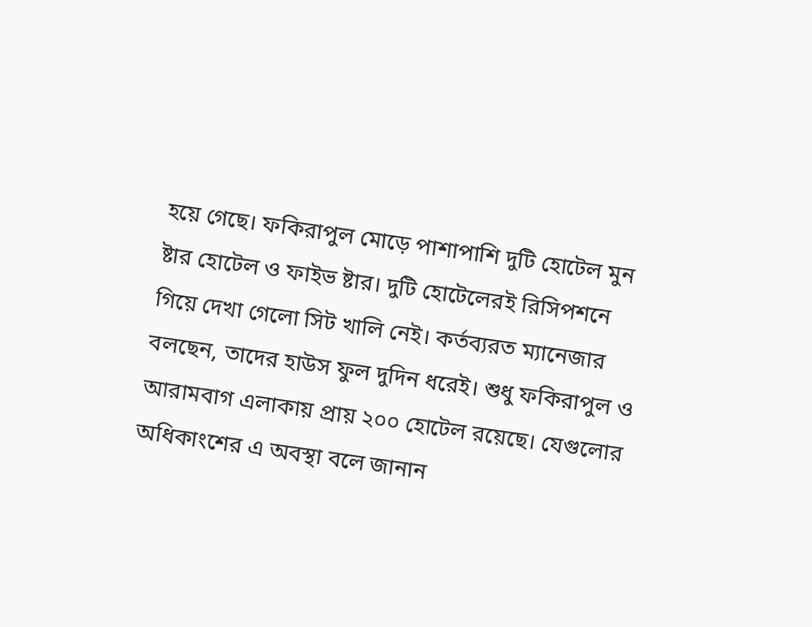হয়ে গেছে। ফকিরাপুল মোড়ে পাশাপাশি দুটি হোটেল মুন ষ্টার হোটেল ও ফাইভ ষ্টার। দুটি হোটেলেরই রিসিপশনে গিয়ে দেখা গেলো সিট খালি নেই। কর্তব্যরত ম্যানেজার বলছেন, তাদের হাউস ফুল দুদিন ধরেই। শুধু ফকিরাপুল ও আরামবাগ এলাকায় প্রায় ২০০ হোটেল রয়েছে। যেগুলোর অধিকাংশের এ অবস্থা বলে জানান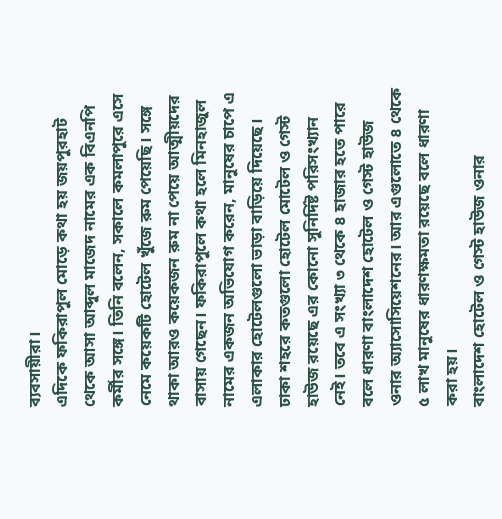ব্যবসায়ীরা।
এদিকে ফকিরাপুল মোড়ে কথা হয় জয়পুরহাট থেকে আসা আব্দুল মাজেদ নামের এক বিএনপি কর্মীর সঙ্গে। তিনি বলেন, সকালে কমলাপুরে এসে নেমে কয়েকটি হোটেল খুঁজে রুম পেয়েছি। সঙ্গে থাকা আরও কয়েকজন রুম না পেয়ে আত্মীয়দের বাসায় গেছেন। ফকিরাপুলে কথা হলে মিনহাজুল নামের একজন অভিযোগ করেন, মানুষের চাপে এ এলাকার হোটেলগুলো ভাড়া বাড়িয়ে দিয়েছে।
ঢাকা শহরে কতগুলো হোটেল মোটেল ও গেস্ট হাউজ রয়েছে এর কোনো সুনির্দিষ্ট পরিসংখ্যান নেই। তবে এ সংখ্যা ৩ থেকে ৪ হাজার হতে পারে বলে ধারণা বাংলাদেশ হোটেল ও গেস্ট হাউজ ওনার অ্যাসোসিয়েশনের। আর এগুলোতে ৪ থেকে ৫ লাখ মানুষের ধারণক্ষমতা রয়েছে বলে ধারণা করা হয়।
বাংলাদেশ হোটেল ও গেস্ট হাউজ ওনার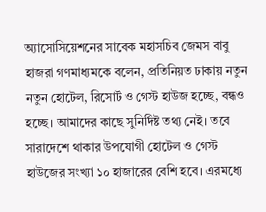অ্যাসোসিয়েশনের সাবেক মহাসচিব জেমস বাবু হাজরা গণমাধ্যমকে বলেন, প্রতিনিয়ত ঢাকায় নতুন নতুন হোটেল, রিসোর্ট ও গেস্ট হাউজ হচ্ছে, বন্ধও হচ্ছে। আমাদের কাছে সুনির্দিষ্ট তথ্য নেই। তবে সারাদেশে থাকার উপযোগী হোটেল ও গেস্ট হাউজের সংখ্যা ১০ হাজারের বেশি হবে। এরমধ্যে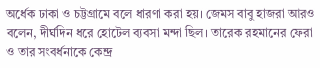অর্ধেক ঢাকা ও চট্টগ্রামে বলে ধারণা করা হয়। জেমস বাবু হাজরা আরও বলেন, দীর্ঘদিন ধরে হোটেল ব্যবসা মন্দা ছিল। তারেক রহমানের ফেরা ও তার সংবর্ধনাকে কেন্দ্র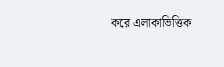করে এলাকাভিত্তিক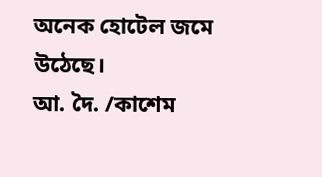অনেক হোটেল জমে উঠেছে।
আ. দৈ. /কাশেম